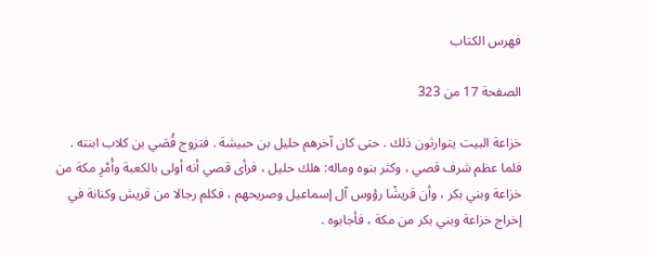فهرس الكتاب

الصفحة 17 من 323

خزاعة البيت يتوارثون ذلك . حتى كان آخرهم حليل بن حبيشة . فتزوج قُصَي بن كلاب ابنته . فلما عظم شرف قصي ، وكثر بنوه وماله: هلك حليل ، فرأى قصي أنه أولى بالكعبة وأَمْرِ مكة من خزاعة وبني بكر ، وأن قريشًا رؤوس آل إسماعيل وصريحهم ، فكلم رجالا من قريش وكنانة في إخراج خزاعة وبني بكر من مكة ، فأجابوه .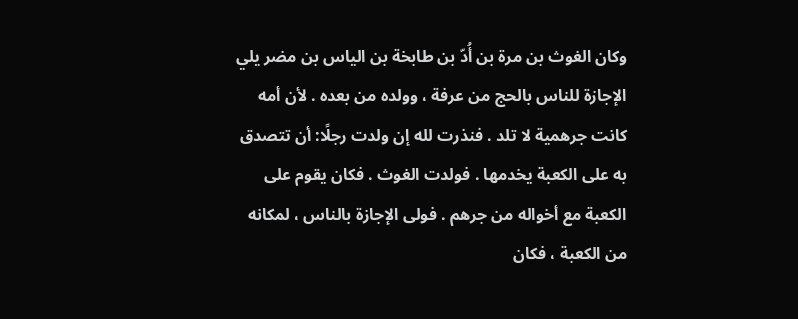وكان الغوث بن مرة بن أُدّ بن طابخة بن الياس بن مضر يلي الإجازة للناس بالحج من عرفة ، وولده من بعده . لأن أمه كانت جرهمية لا تلد . فنذرت لله إن ولدت رجلًا: أن تتصدق به على الكعبة يخدمها . فولدت الغوث . فكان يقوم على الكعبة مع أخواله من جرهم . فولى الإجازة بالناس ، لمكانه من الكعبة ، فكان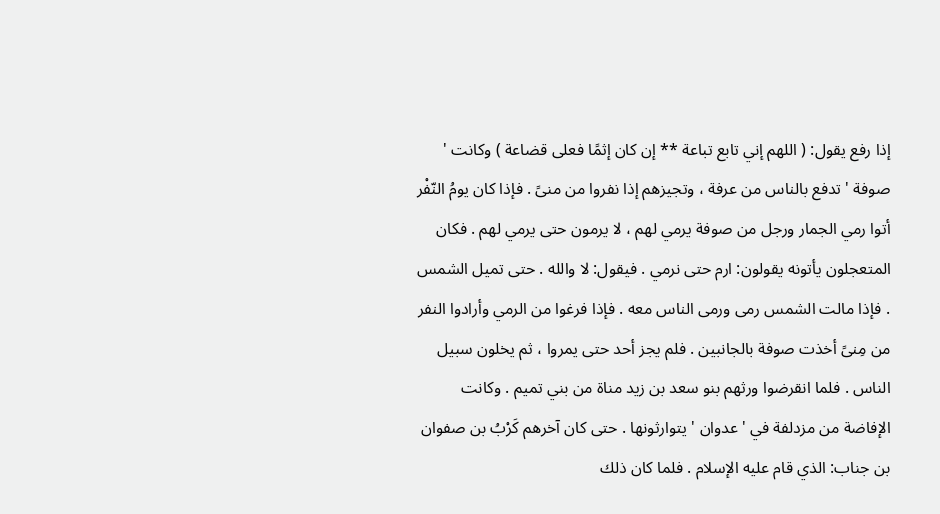إذا رفع يقول: ( اللهم إني تابع تباعة ** إن كان إثمًا فعلى قضاعة ) وكانت ' صوفة ' تدفع بالناس من عرفة ، وتجيزهم إذا نفروا من منىً . فإذا كان يومُ النّفْر أتوا رمي الجمار ورجل من صوفة يرمي لهم ، لا يرمون حتى يرمي لهم . فكان المتعجلون يأتونه يقولون: ارم حتى نرمي . فيقول: لا والله . حتى تميل الشمس . فإذا مالت الشمس رمى ورمى الناس معه . فإذا فرغوا من الرمي وأرادوا النفر من مِنىً أخذت صوفة بالجانبين . فلم يجز أحد حتى يمروا ، ثم يخلون سبيل الناس . فلما انقرضوا ورثهم بنو سعد بن زيد مناة من بني تميم . وكانت الإفاضة من مزدلفة في ' عدوان ' يتوارثونها . حتى كان آخرهم كَرْبُ بن صفوان بن جناب: الذي قام عليه الإسلام . فلما كان ذلك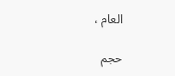العام ،

حجم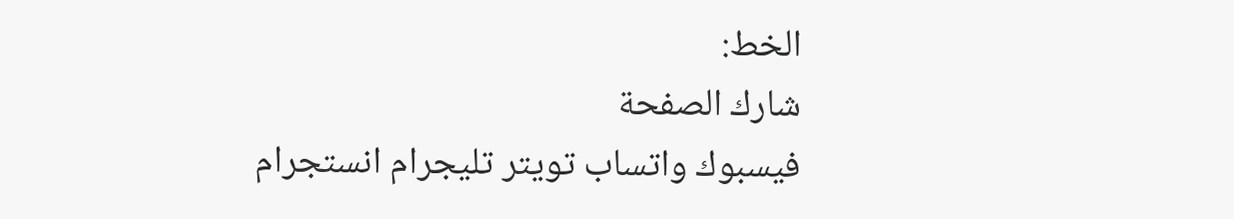الخط:
شارك الصفحة
فيسبوك واتساب تويتر تليجرام انستجرام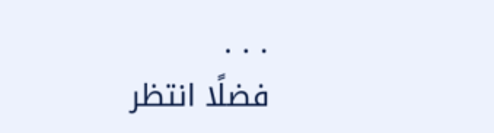. . .
فضلًا انتظر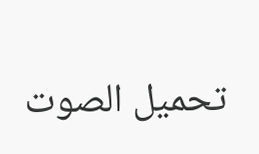تحميل الصوت